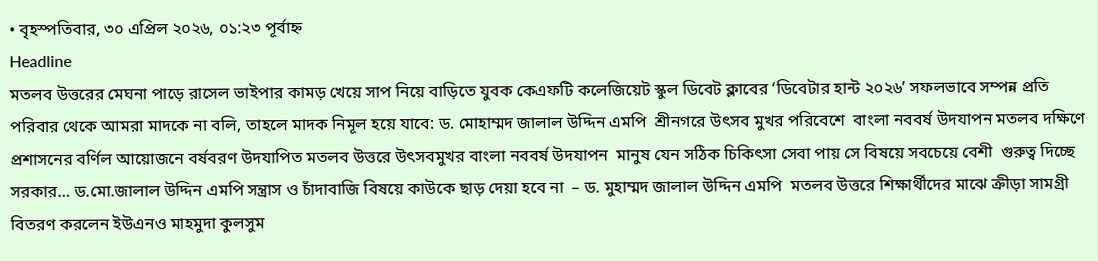• বৃহস্পতিবার, ৩০ এপ্রিল ২০২৬, ০১:২৩ পূর্বাহ্ন
Headline
মতলব উত্তরের মেঘনা পাড়ে রাসেল ভাইপার কামড় খেয়ে সাপ নিয়ে বাড়িতে যুবক কেএফটি কলেজিয়েট স্কুল ডিবেট ক্লাবের ‘ডিবেটার হান্ট ২০২৬’ সফলভাবে সম্পন্ন প্রতি পরিবার থেকে আমরা মাদকে না বলি, তাহলে মাদক নিমূল হয়ে যাবে: ড. মোহাম্মদ জালাল উদ্দিন এমপি  শ্রীনগরে উৎসব মুখর পরিবেশে  বাংলা নববর্ষ উদযাপন মতলব দক্ষিণে প্রশাসনের বর্ণিল আয়োজনে বর্ষবরণ উদযাপিত মতলব উত্তরে উৎসবমুখর বাংলা নববর্ষ উদযাপন  মানুষ যেন সঠিক চিকিৎসা সেবা পায় সে বিষয়ে সবচেয়ে বেশী  গুরুত্ব দিচ্ছে সরকার… ড.মো.জালাল উদ্দিন এমপি সন্ত্রাস ও চাঁদাবাজি বিষয়ে কাউকে ছাড় দেয়া হবে না  – ড. মুহাম্মদ জালাল উদ্দিন এমপি  মতলব উত্তরে শিক্ষার্থীদের মাঝে ক্রীড়া সামগ্রী বিতরণ করলেন ইউএনও মাহমুদা কুলসুম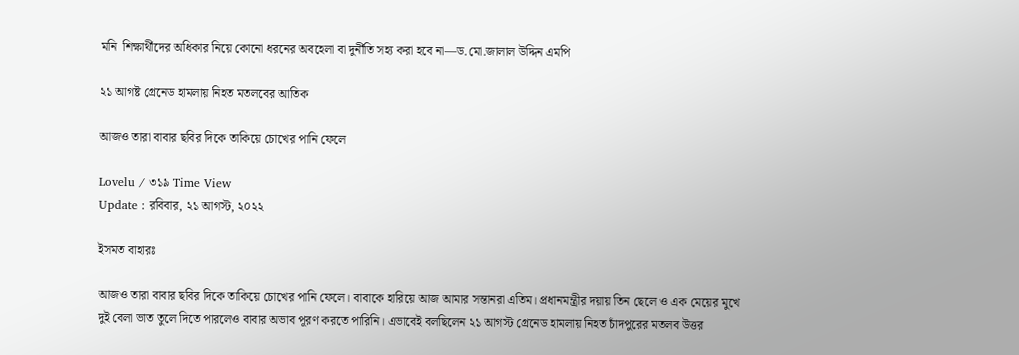মনি  শিক্ষার্থীদের অধিকার নিয়ে কোনো ধরনের অবহেলা বা দুর্নীতি সহ্য করা হবে না—ড.মো.জালাল উদ্দিন এমপি

২১ আগষ্ট গ্রেনেড হামলায় নিহত মতলবের আতিক

আজও তারা বাবার ছবির দিকে তাকিয়ে চোখের পানি ফেলে

Lovelu / ৩১৯ Time View
Update : রবিবার, ২১ আগস্ট, ২০২২

ইসমত বাহারঃ

আজও তারা বাবার ছবির দিকে তাকিয়ে চোখের পানি ফেলে। বাবাকে হারিয়ে আজ আমার সন্তানরা এতিম। প্রধানমন্ত্রীর দয়ায় তিন ছেলে ও এক মেয়ের মুখে দুই বেলা ভাত তুলে দিতে পারলেও বাবার অভাব পূরণ করতে পারিনি। এভাবেই বলছিলেন ২১ আগস্ট গ্রেনেড হামলায় নিহত চাঁদপুরের মতলব উত্তর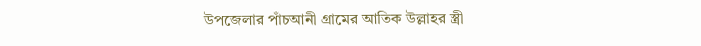উপজেলার পাঁচআনী গ্রামের আতিক উল্লাহর স্ত্রী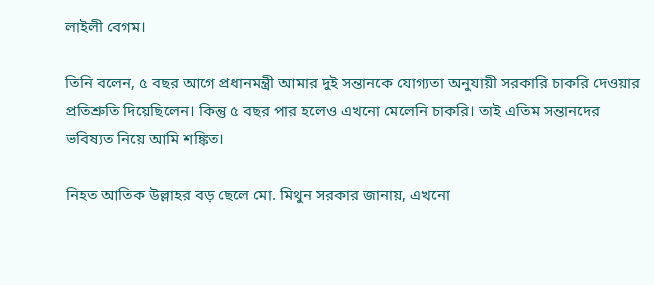লাইলী বেগম।

তিনি বলেন, ৫ বছর আগে প্রধানমন্ত্রী আমার দুই সন্তানকে যোগ্যতা অনুযায়ী সরকারি চাকরি দেওয়ার প্রতিশ্রুতি দিয়েছিলেন। কিন্তু ৫ বছর পার হলেও এখনো মেলেনি চাকরি। তাই এতিম সন্তানদের ভবিষ্যত নিয়ে আমি শঙ্কিত।

নিহত আতিক উল্লাহর বড় ছেলে মো. মিথুন সরকার জানায়, এখনো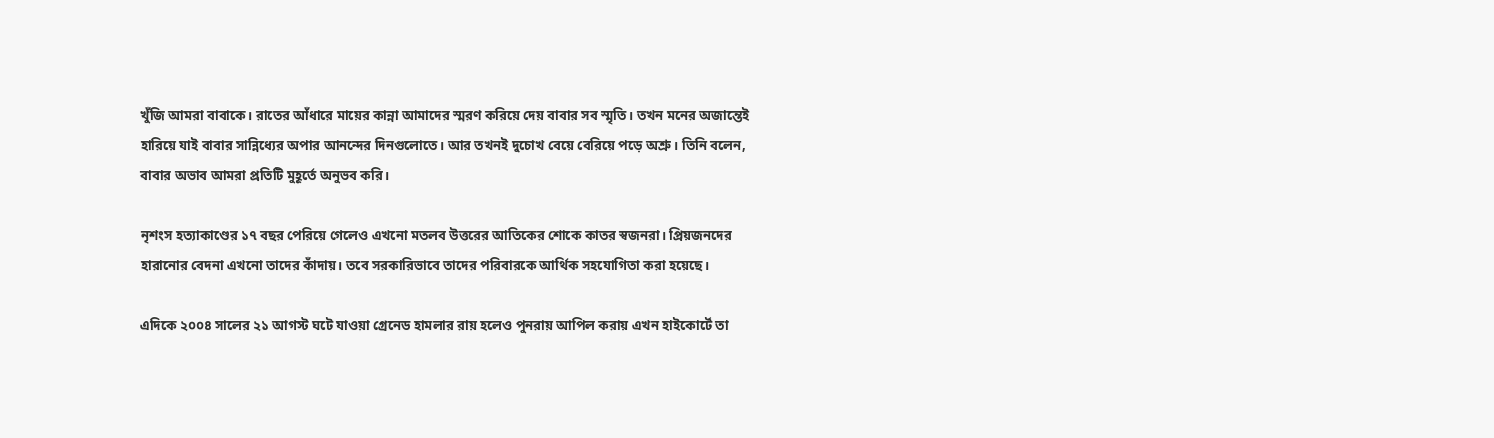খুঁজি আমরা বাবাকে। রাতের আঁধারে মায়ের কান্না আমাদের স্মরণ করিয়ে দেয় বাবার সব স্মৃতি। তখন মনের অজান্তেই হারিয়ে যাই বাবার সান্নিধ্যের অপার আনন্দের দিনগুলোতে। আর তখনই দুচোখ বেয়ে বেরিয়ে পড়ে অশ্রু। তিনি বলেন, বাবার অভাব আমরা প্রতিটি মুহূর্তে অনুভব করি।

নৃশংস হত্যাকাণ্ডের ১৭ বছর পেরিয়ে গেলেও এখনো মতলব উত্তরের আতিকের শোকে কাতর স্বজনরা। প্রিয়জনদের হারানোর বেদনা এখনো তাদের কাঁদায়। তবে সরকারিভাবে তাদের পরিবারকে আর্থিক সহযোগিতা করা হয়েছে।

এদিকে ২০০৪ সালের ২১ আগস্ট ঘটে যাওয়া গ্রেনেড হামলার রায় হলেও পুনরায় আপিল করায় এখন হাইকোর্টে তা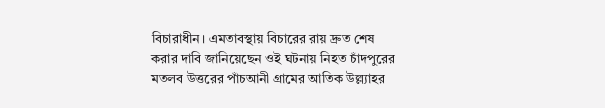বিচারাধীন। এমতাবস্থায় বিচারের রায় দ্রুত শেষ করার দাবি জানিয়েছেন ওই ঘটনায় নিহত চাঁদপুরের মতলব উত্তরের পাঁচআনী গ্রামের আতিক উল্ল্যাহর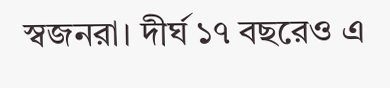স্বজনরা। দীর্ঘ ১৭ বছরেও এ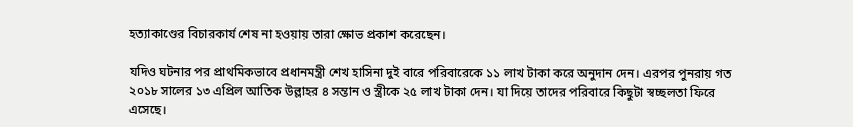হত্যাকাণ্ডের বিচারকার্য শেষ না হওয়ায় তারা ক্ষোভ প্রকাশ করেছেন।

যদিও ঘটনার পর প্রাথমিকভাবে প্রধানমন্ত্রী শেখ হাসিনা দুই বারে পরিবারেকে ১১ লাখ টাকা করে অনুদান দেন। এরপর পুনরায় গত ২০১৮ সালের ১৩ এপ্রিল আতিক উল্লাহর ৪ সন্তান ও স্ত্রীকে ২৫ লাখ টাকা দেন। যা দিয়ে তাদের পরিবারে কিছুটা স্বচ্ছলতা ফিরে এসেছে।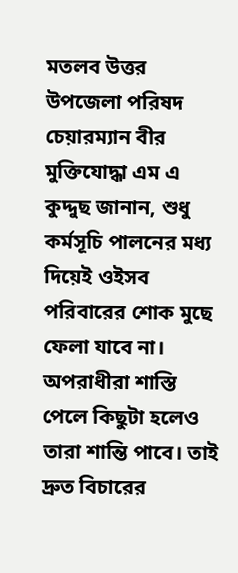মতলব উত্তর উপজেলা পরিষদ চেয়ারম্যান বীর মুক্তিযোদ্ধা এম এ কুদ্দুছ জানান, শুধু কর্মসূচি পালনের মধ্য দিয়েই ওইসব পরিবারের শোক মুছে ফেলা যাবে না। অপরাধীরা শাস্তি পেলে কিছুটা হলেও তারা শান্তি পাবে। তাই দ্রুত বিচারের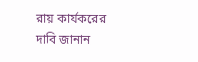রায় কার্যকরের দাবি জানান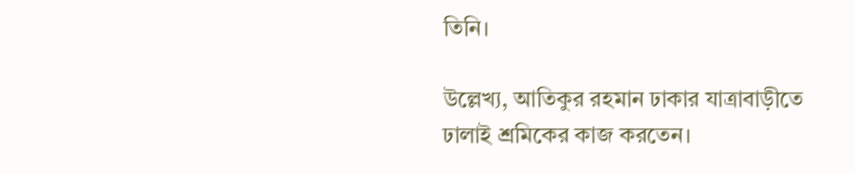তিনি।

উল্লেখ্য, আতিকুর রহমান ঢাকার যাত্রাবাড়ীতে ঢালাই শ্রমিকের কাজ করতেন।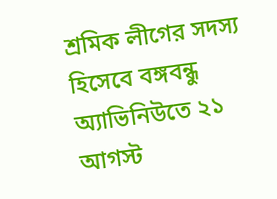শ্রমিক লীগের সদস্য হিসেবে বঙ্গবন্ধু অ্যাভিনিউতে ২১ আগস্ট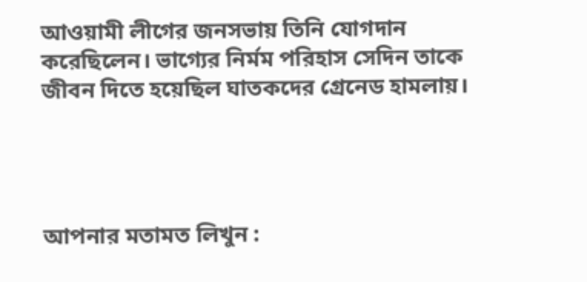আওয়ামী লীগের জনসভায় তিনি যোগদান করেছিলেন। ভাগ্যের নির্মম পরিহাস সেদিন তাকে জীবন দিতে হয়েছিল ঘাতকদের গ্রেনেড হামলায়।




আপনার মতামত লিখুন :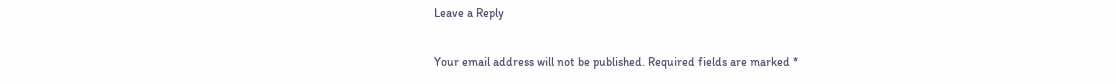Leave a Reply

Your email address will not be published. Required fields are marked *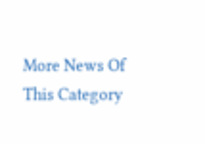More News Of This Category